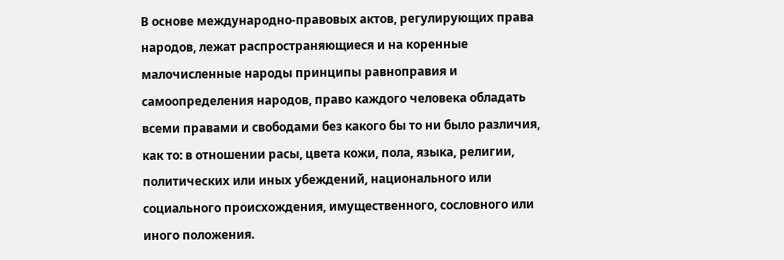В основе международно-правовых актов, регулирующих права народов, лежат распространяющиеся и на коренные малочисленные народы принципы равноправия и самоопределения народов, право каждого человека обладать всеми правами и свободами без какого бы то ни было различия, как то: в отношении расы, цвета кожи, пола, языка, религии, политических или иных убеждений, национального или социального происхождения, имущественного, сословного или иного положения.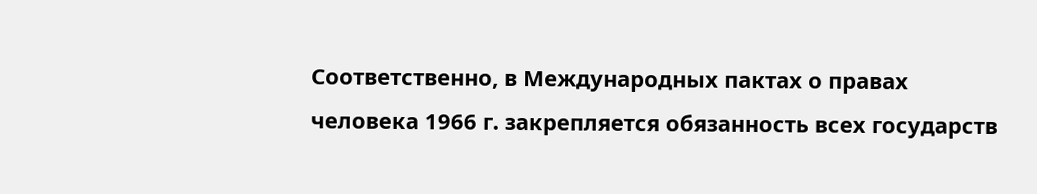Соответственно, в Международных пактах о правах человека 1966 г. закрепляется обязанность всех государств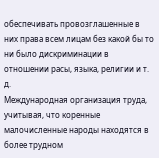обеспечивать провозглашенные в них права всем лицам без какой бы то ни было дискриминации в отношении расы, языка, религии и т. д.
Международная организация труда, учитывая, что коренные малочисленные народы находятся в более трудном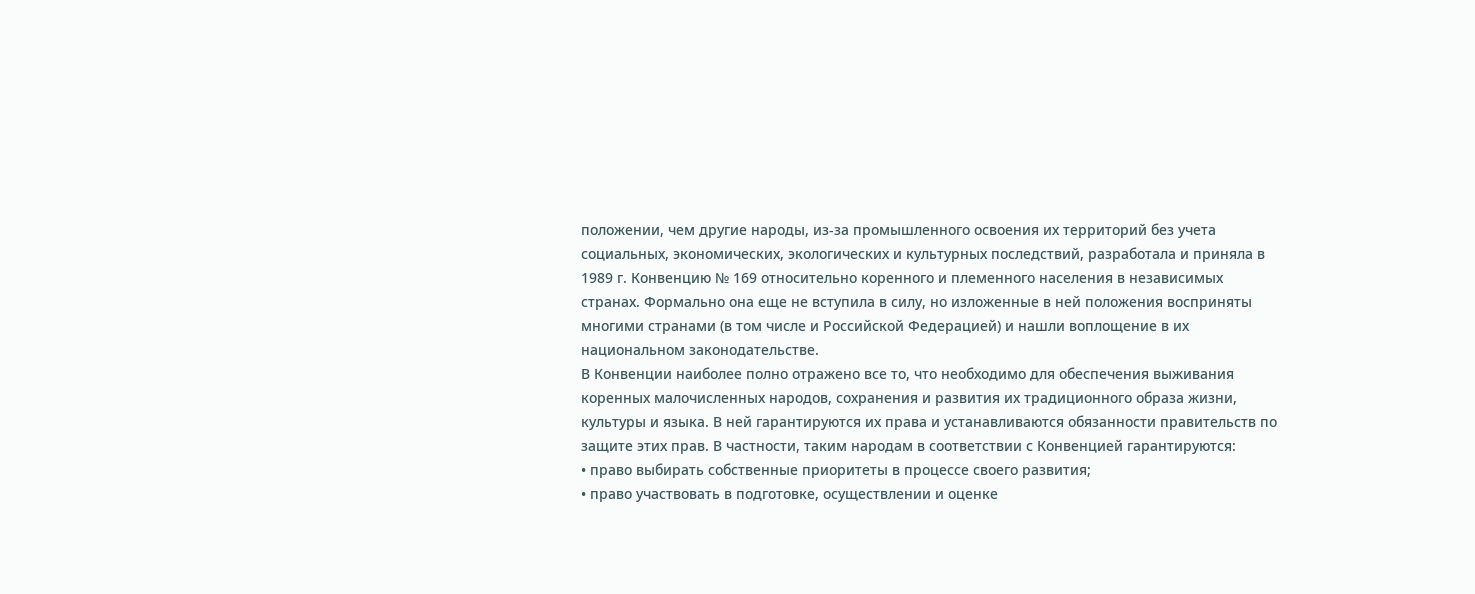положении, чем другие народы, из-за промышленного освоения их территорий без учета социальных, экономических, экологических и культурных последствий, разработала и приняла в 1989 г. Конвенцию № 169 относительно коренного и племенного населения в независимых странах. Формально она еще не вступила в силу, но изложенные в ней положения восприняты многими странами (в том числе и Российской Федерацией) и нашли воплощение в их национальном законодательстве.
В Конвенции наиболее полно отражено все то, что необходимо для обеспечения выживания коренных малочисленных народов, сохранения и развития их традиционного образа жизни, культуры и языка. В ней гарантируются их права и устанавливаются обязанности правительств по защите этих прав. В частности, таким народам в соответствии с Конвенцией гарантируются:
• право выбирать собственные приоритеты в процессе своего развития;
• право участвовать в подготовке, осуществлении и оценке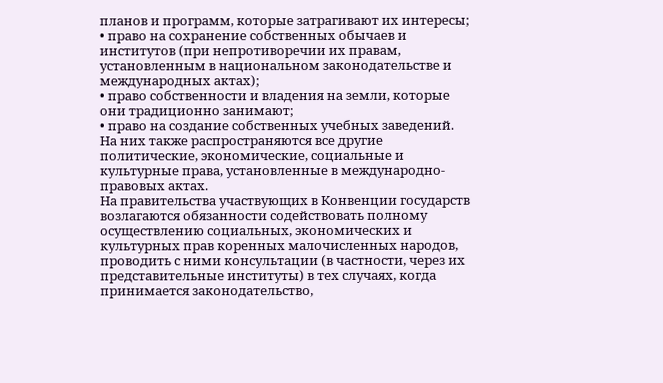планов и программ, которые затрагивают их интересы;
• право на сохранение собственных обычаев и институтов (при непротиворечии их правам, установленным в национальном законодательстве и международных актах);
• право собственности и владения на земли, которые они традиционно занимают;
• право на создание собственных учебных заведений.
На них также распространяются все другие политические, экономические, социальные и культурные права, установленные в международно-правовых актах.
На правительства участвующих в Конвенции государств возлагаются обязанности содействовать полному осуществлению социальных, экономических и культурных прав коренных малочисленных народов, проводить с ними консультации (в частности, через их представительные институты) в тех случаях, когда принимается законодательство,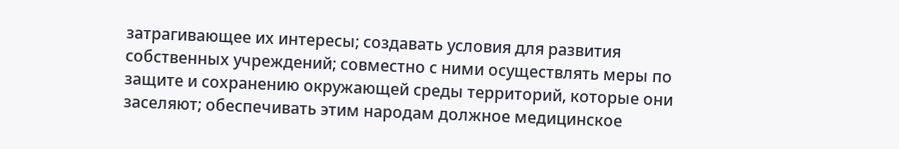затрагивающее их интересы; создавать условия для развития собственных учреждений; совместно с ними осуществлять меры по защите и сохранению окружающей среды территорий, которые они заселяют; обеспечивать этим народам должное медицинское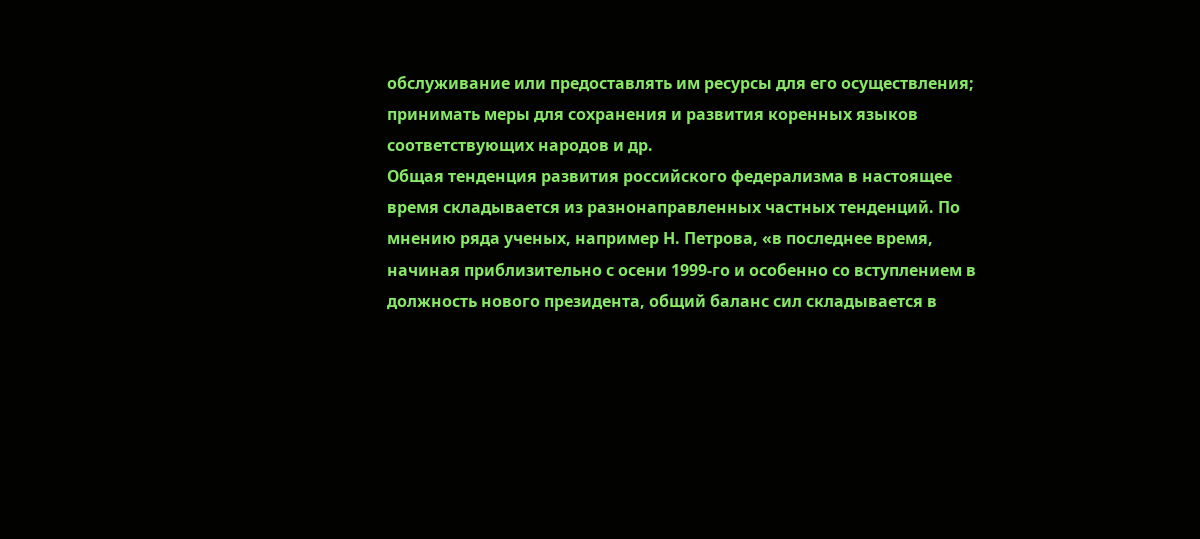обслуживание или предоставлять им ресурсы для его осуществления; принимать меры для сохранения и развития коренных языков соответствующих народов и др.
Общая тенденция развития российского федерализма в настоящее время складывается из разнонаправленных частных тенденций. По мнению ряда ученых, например Н. Петрова, «в последнее время, начиная приблизительно с осени 1999-го и особенно со вступлением в должность нового президента, общий баланс сил складывается в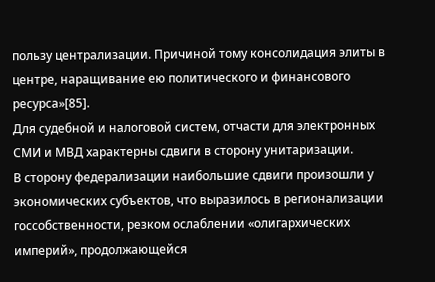пользу централизации. Причиной тому консолидация элиты в центре, наращивание ею политического и финансового ресурса»[85].
Для судебной и налоговой систем, отчасти для электронных СМИ и МВД характерны сдвиги в сторону унитаризации.
В сторону федерализации наибольшие сдвиги произошли у экономических субъектов, что выразилось в регионализации госсобственности, резком ослаблении «олигархических империй», продолжающейся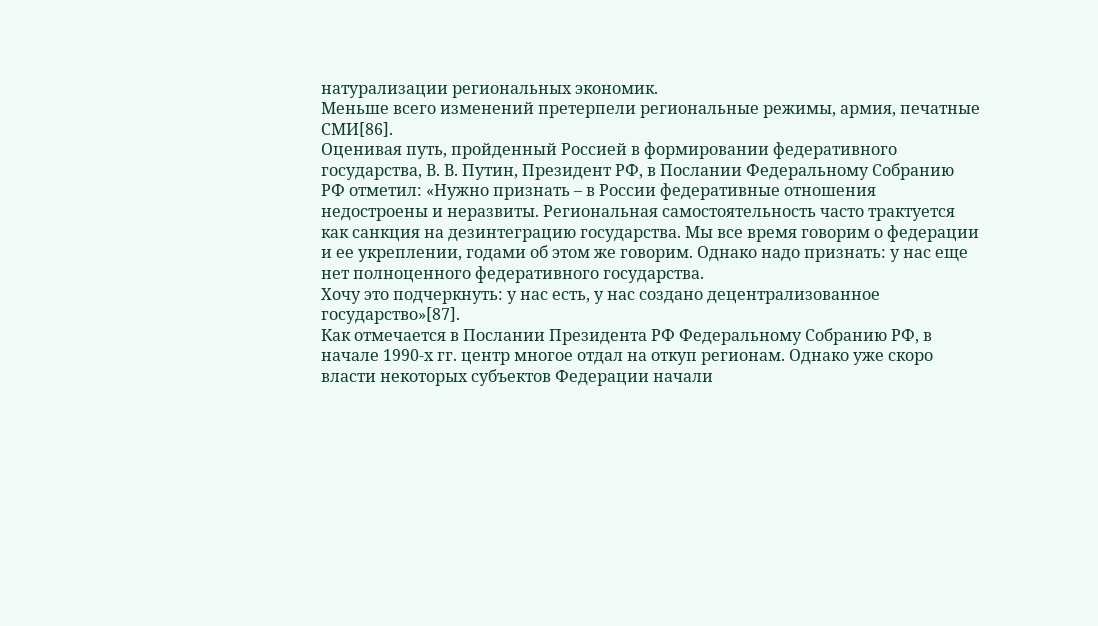натурализации региональных экономик.
Меньше всего изменений претерпели региональные режимы, армия, печатные СМИ[86].
Оценивая путь, пройденный Россией в формировании федеративного государства, В. В. Путин, Президент РФ, в Послании Федеральному Собранию РФ отметил: «Нужно признать – в России федеративные отношения недостроены и неразвиты. Региональная самостоятельность часто трактуется как санкция на дезинтеграцию государства. Мы все время говорим о федерации и ее укреплении, годами об этом же говорим. Однако надо признать: у нас еще нет полноценного федеративного государства.
Хочу это подчеркнуть: у нас есть, у нас создано децентрализованное государство»[87].
Как отмечается в Послании Президента РФ Федеральному Собранию РФ, в начале 1990-х гг. центр многое отдал на откуп регионам. Однако уже скоро власти некоторых субъектов Федерации начали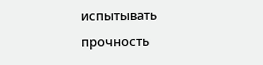испытывать прочность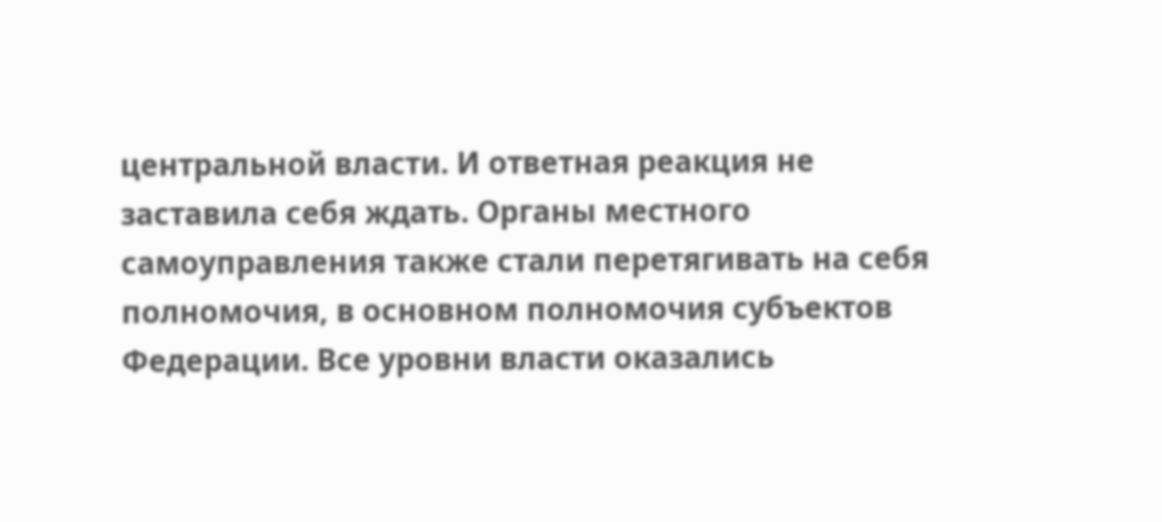центральной власти. И ответная реакция не заставила себя ждать. Органы местного самоуправления также стали перетягивать на себя полномочия, в основном полномочия субъектов Федерации. Все уровни власти оказались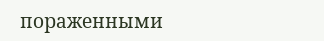пораженными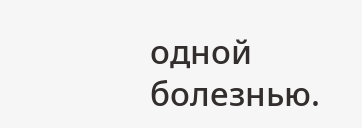одной болезнью.